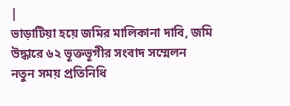|
ভাড়াটিয়া হয়ে জমির মালিকানা দাবি, জমি উদ্ধারে ৬২ ভূক্তভূগীর সংবাদ সম্মেলন
নতুন সময় প্রতিনিধি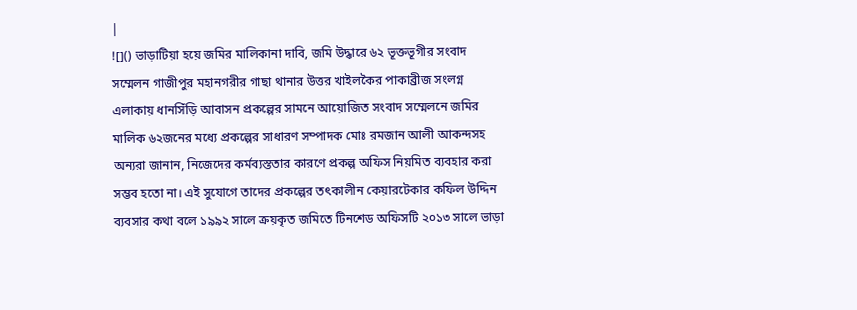|
![]() ভাড়াটিয়া হয়ে জমির মালিকানা দাবি, জমি উদ্ধারে ৬২ ভূক্তভূগীর সংবাদ সম্মেলন গাজীপুর মহানগরীর গাছা থানার উত্তর খাইলকৈর পাকাব্রীজ সংলগ্ন এলাকায় ধানসিঁড়ি আবাসন প্রকল্পের সামনে আয়োজিত সংবাদ সম্মেলনে জমির মালিক ৬২জনের মধ্যে প্রকল্পের সাধারণ সম্পাদক মোঃ রমজান আলী আকন্দসহ অন্যরা জানান, নিজেদের কর্মব্যস্ততার কারণে প্রকল্প অফিস নিয়মিত ব্যবহার করা সম্ভব হতো না। এই সুযোগে তাদের প্রকল্পের তৎকালীন কেয়ারটেকার কফিল উদ্দিন ব্যবসার কথা বলে ১৯৯২ সালে ক্রয়কৃত জমিতে টিনশেড অফিসটি ২০১৩ সালে ভাড়া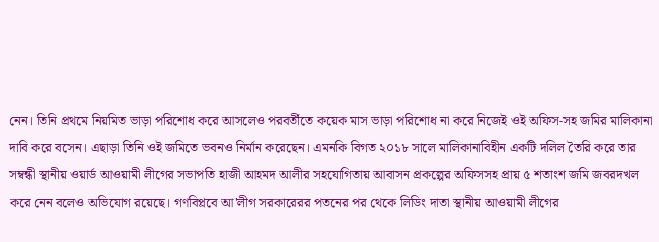নেন। তিনি প্রথমে নিয়মিত ভাড়া পরিশোধ করে আসলেও পরবর্তীতে কয়েক মাস ভাড়া পরিশোধ না করে নিজেই ওই অফিস-সহ জমির মালিকানা দাবি করে বসেন। এছাড়া তিনি ওই জমিতে ভবনও নির্মান করেছেন। এমনকি বিগত ২০১৮ সালে মালিকানাবিহীন একটি দলিল তৈরি করে তার সম্বন্ধী স্থানীয় ওয়ার্ড আওয়ামী লীগের সভাপতি হাজী আহমদ আলীর সহযোগিতায় আবাসন প্রকল্পের অফিসসহ প্রায় ৫ শতাংশ জমি জবরদখল করে নেন বলেও অভিযোগ রয়েছে। গণবিপ্লবে আ'লীগ সরকারেরর পতনের পর থেকে লিডিং দাতা স্থানীয় আওয়ামী লীগের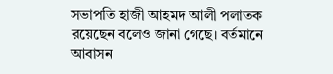সভাপতি হাজী আহমদ আলী পলাতক রয়েছেন বলেও জানা গেছে। বর্তমানে আবাসন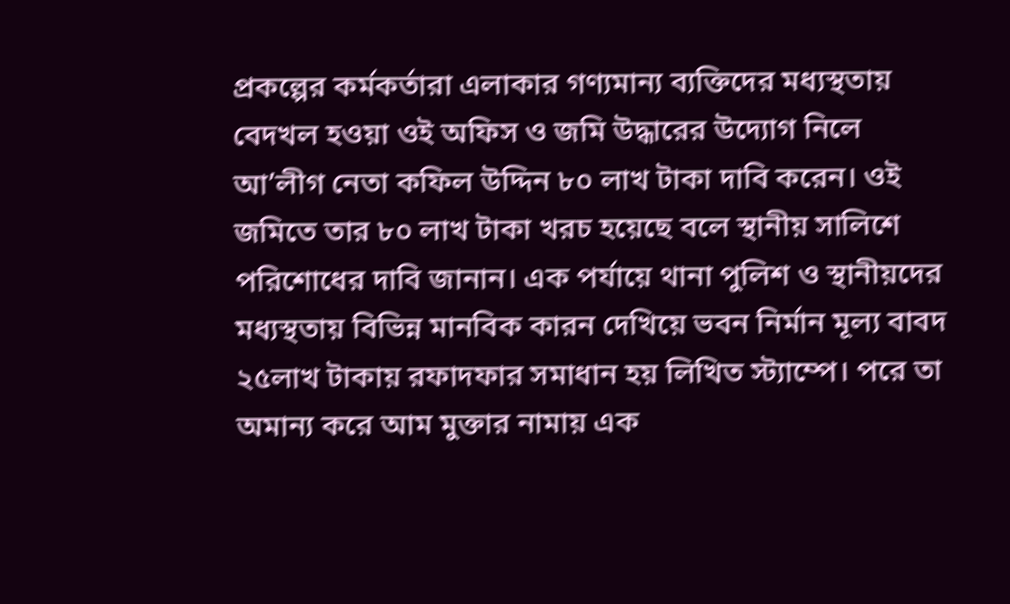প্রকল্পের কর্মকর্তারা এলাকার গণ্যমান্য ব্যক্তিদের মধ্যস্থতায় বেদখল হওয়া ওই অফিস ও জমি উদ্ধারের উদ্যোগ নিলে আ’লীগ নেতা কফিল উদ্দিন ৮০ লাখ টাকা দাবি করেন। ওই জমিতে তার ৮০ লাখ টাকা খরচ হয়েছে বলে স্থানীয় সালিশে পরিশোধের দাবি জানান। এক পর্যায়ে থানা পুলিশ ও স্থানীয়দের মধ্যস্থতায় বিভিন্ন মানবিক কারন দেখিয়ে ভবন নির্মান মূল্য বাবদ ২৫লাখ টাকায় রফাদফার সমাধান হয় লিখিত স্ট্যাম্পে। পরে তা অমান্য করে আম মুক্তার নামায় এক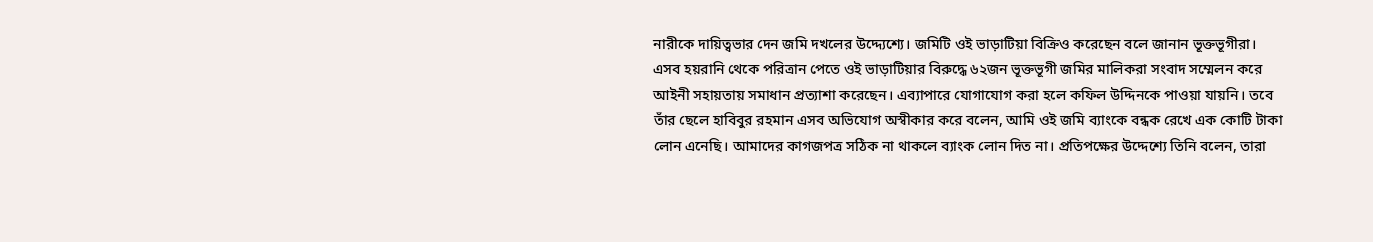নারীকে দায়িত্বভার দেন জমি দখলের উদ্দ্যেশ্যে। জমিটি ওই ভাড়াটিয়া বিক্রিও করেছেন বলে জানান ভূক্তভূগীরা। এসব হয়রানি থেকে পরিত্রান পেতে ওই ভাড়াটিয়ার বিরুদ্ধে ৬২জন ভূক্তভূগী জমির মালিকরা সংবাদ সম্মেলন করে আইনী সহায়তায় সমাধান প্রত্যাশা করেছেন। এব্যাপারে যোগাযোগ করা হলে কফিল উদ্দিনকে পাওয়া যায়নি। তবে তাঁর ছেলে হাবিবুর রহমান এসব অভিযোগ অস্বীকার করে বলেন, আমি ওই জমি ব্যাংকে বন্ধক রেখে এক কোটি টাকা লোন এনেছি। আমাদের কাগজপত্র সঠিক না থাকলে ব্যাংক লোন দিত না। প্রতিপক্ষের উদ্দেশ্যে তিনি বলেন, তারা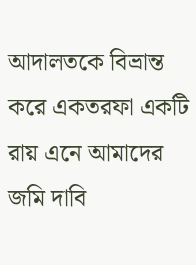আদালতকে বিভ্রান্ত করে একতরফা একটি রায় এনে আমাদের জমি দাবি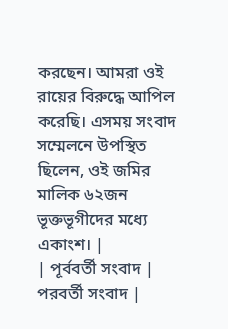করছেন। আমরা ওই রায়ের বিরুদ্ধে আপিল করেছি। এসময় সংবাদ সম্মেলনে উপস্থিত ছিলেন, ওই জমির মালিক ৬২জন ভূক্তভূগীদের মধ্যে একাংশ। |
| পূর্ববর্তী সংবাদ | পরবর্তী সংবাদ |